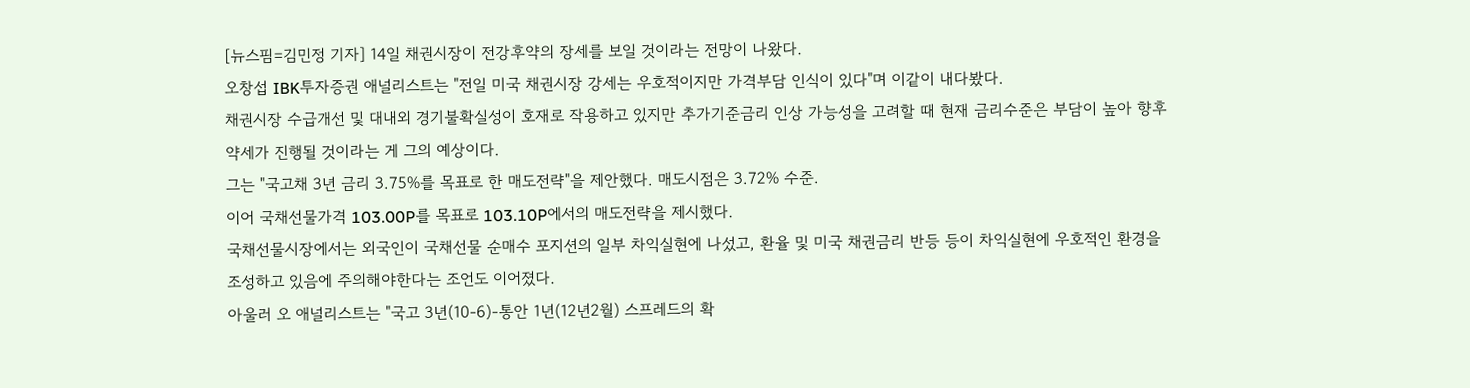[뉴스핌=김민정 기자] 14일 채권시장이 전강후약의 장세를 보일 것이라는 전망이 나왔다.
오창섭 IBK투자증권 애널리스트는 "전일 미국 채권시장 강세는 우호적이지만 가격부담 인식이 있다"며 이같이 내다봤다.
채권시장 수급개선 및 대내외 경기불확실성이 호재로 작용하고 있지만 추가기준금리 인상 가능성을 고려할 때 현재 금리수준은 부담이 높아 향후 약세가 진행될 것이라는 게 그의 예상이다.
그는 "국고채 3년 금리 3.75%를 목표로 한 매도전략"을 제안했다. 매도시점은 3.72% 수준.
이어 국채선물가격 103.00P를 목표로 103.10P에서의 매도전략을 제시했다.
국채선물시장에서는 외국인이 국채선물 순매수 포지션의 일부 차익실현에 나섰고, 환율 및 미국 채권금리 반등 등이 차익실현에 우호적인 환경을 조성하고 있음에 주의해야한다는 조언도 이어졌다.
아울러 오 애널리스트는 "국고 3년(10-6)-통안 1년(12년2월) 스프레드의 확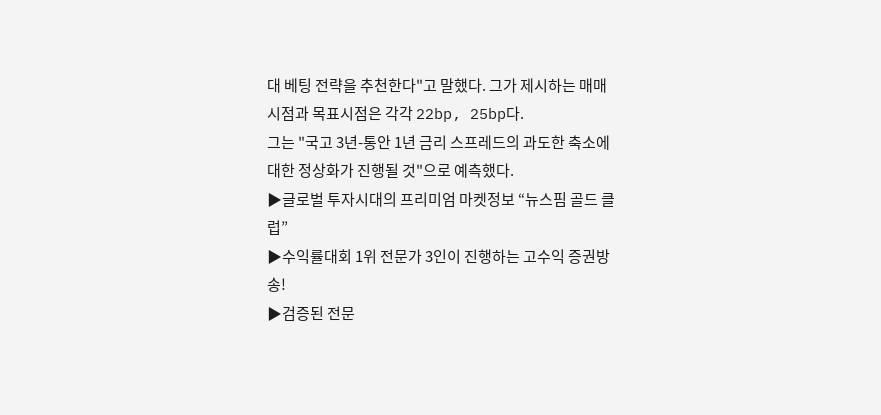대 베팅 전략을 추천한다"고 말했다. 그가 제시하는 매매시점과 목표시점은 각각 22bp, 25bp다.
그는 "국고 3년-통안 1년 금리 스프레드의 과도한 축소에 대한 정상화가 진행될 것"으로 예측했다.
▶글로벌 투자시대의 프리미엄 마켓정보 “뉴스핌 골드 클럽”
▶수익률대회 1위 전문가 3인이 진행하는 고수익 증권방송!
▶검증된 전문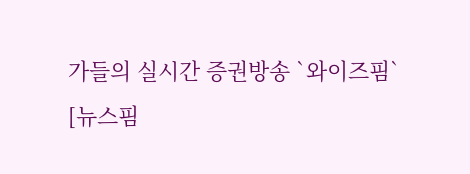가들의 실시간 증권방송 `와이즈핌`
[뉴스핌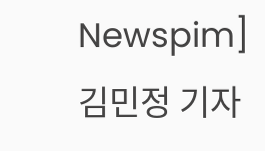Newspim]김민정 기자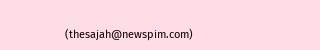(thesajah@newspim.com)